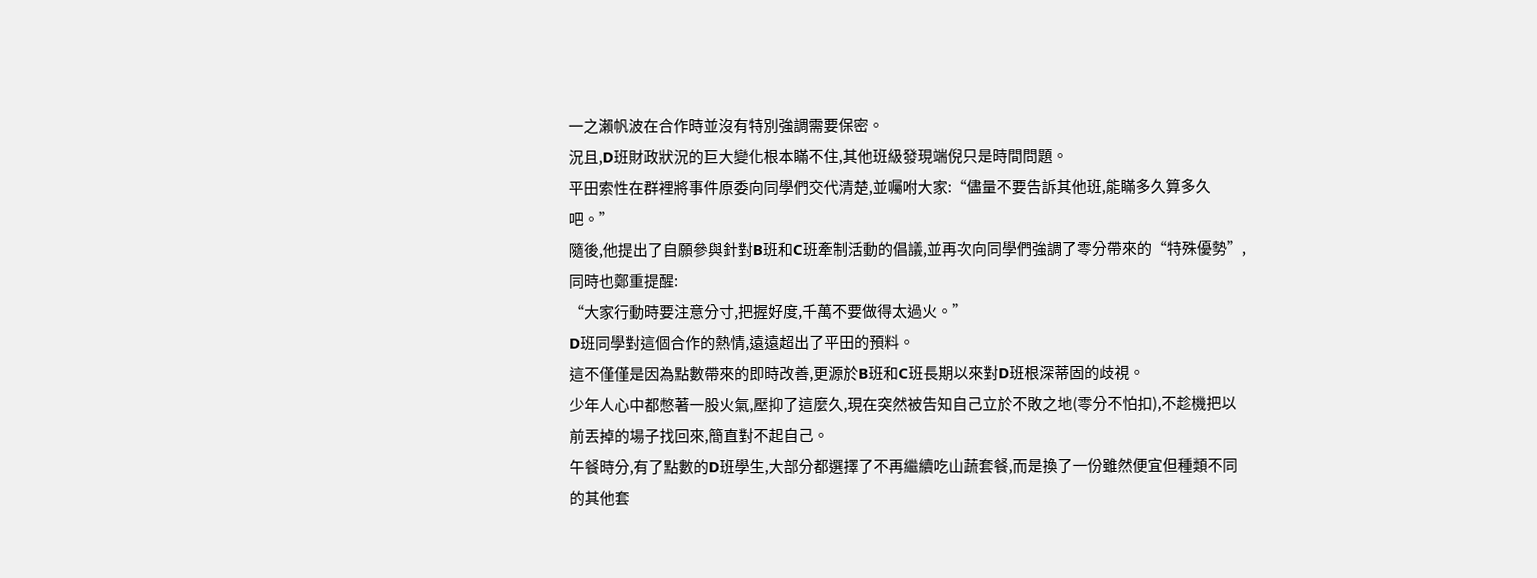一之瀨帆波在合作時並沒有特別強調需要保密。
況且,D班財政狀況的巨大變化根本瞞不住,其他班級發現端倪只是時間問題。
平田索性在群裡將事件原委向同學們交代清楚,並囑咐大家:“儘量不要告訴其他班,能瞞多久算多久吧。”
隨後,他提出了自願參與針對B班和C班牽制活動的倡議,並再次向同學們強調了零分帶來的“特殊優勢”,同時也鄭重提醒:
“大家行動時要注意分寸,把握好度,千萬不要做得太過火。”
D班同學對這個合作的熱情,遠遠超出了平田的預料。
這不僅僅是因為點數帶來的即時改善,更源於B班和C班長期以來對D班根深蒂固的歧視。
少年人心中都憋著一股火氣,壓抑了這麼久,現在突然被告知自己立於不敗之地(零分不怕扣),不趁機把以前丟掉的場子找回來,簡直對不起自己。
午餐時分,有了點數的D班學生,大部分都選擇了不再繼續吃山蔬套餐,而是換了一份雖然便宜但種類不同的其他套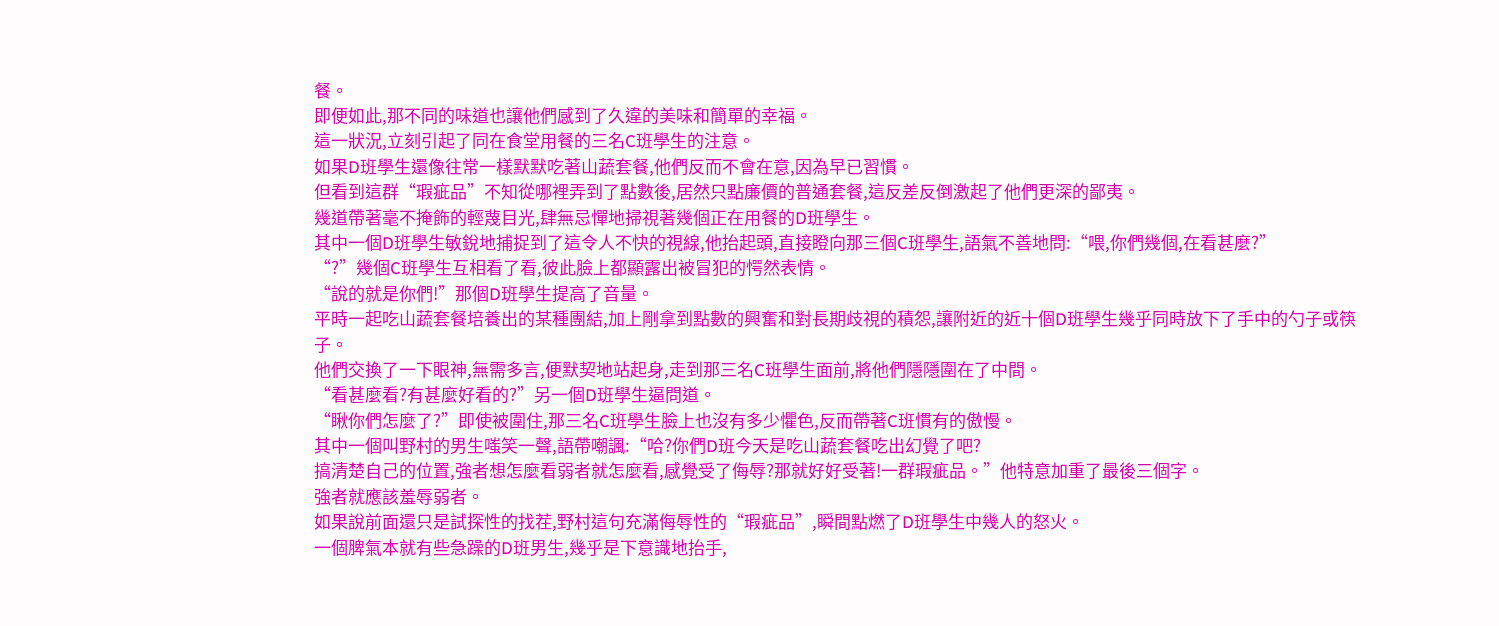餐。
即便如此,那不同的味道也讓他們感到了久違的美味和簡單的幸福。
這一狀況,立刻引起了同在食堂用餐的三名C班學生的注意。
如果D班學生還像往常一樣默默吃著山蔬套餐,他們反而不會在意,因為早已習慣。
但看到這群“瑕疵品”不知從哪裡弄到了點數後,居然只點廉價的普通套餐,這反差反倒激起了他們更深的鄙夷。
幾道帶著毫不掩飾的輕蔑目光,肆無忌憚地掃視著幾個正在用餐的D班學生。
其中一個D班學生敏銳地捕捉到了這令人不快的視線,他抬起頭,直接瞪向那三個C班學生,語氣不善地問:“喂,你們幾個,在看甚麼?”
“?”幾個C班學生互相看了看,彼此臉上都顯露出被冒犯的愕然表情。
“說的就是你們!”那個D班學生提高了音量。
平時一起吃山蔬套餐培養出的某種團結,加上剛拿到點數的興奮和對長期歧視的積怨,讓附近的近十個D班學生幾乎同時放下了手中的勺子或筷子。
他們交換了一下眼神,無需多言,便默契地站起身,走到那三名C班學生面前,將他們隱隱圍在了中間。
“看甚麼看?有甚麼好看的?”另一個D班學生逼問道。
“瞅你們怎麼了?”即使被圍住,那三名C班學生臉上也沒有多少懼色,反而帶著C班慣有的傲慢。
其中一個叫野村的男生嗤笑一聲,語帶嘲諷:“哈?你們D班今天是吃山蔬套餐吃出幻覺了吧?
搞清楚自己的位置,強者想怎麼看弱者就怎麼看,感覺受了侮辱?那就好好受著!一群瑕疵品。”他特意加重了最後三個字。
強者就應該羞辱弱者。
如果說前面還只是試探性的找茬,野村這句充滿侮辱性的“瑕疵品”,瞬間點燃了D班學生中幾人的怒火。
一個脾氣本就有些急躁的D班男生,幾乎是下意識地抬手,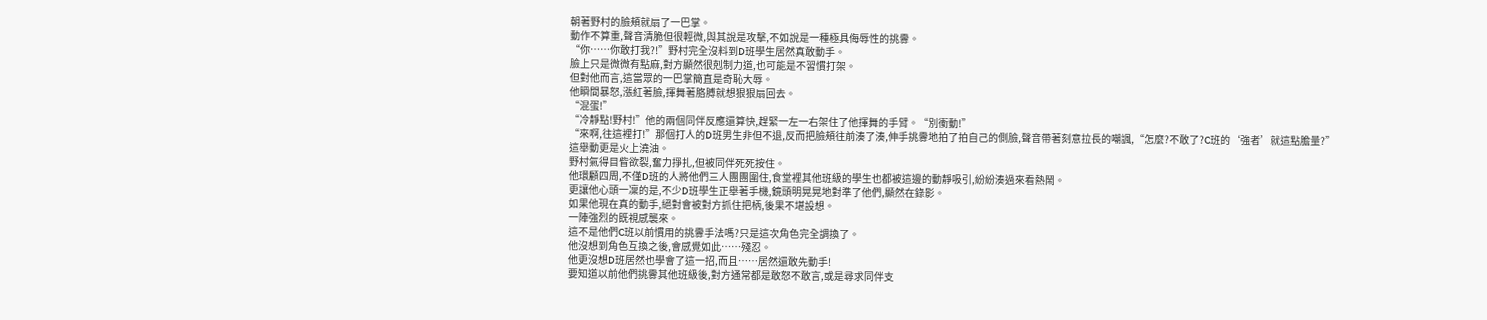朝著野村的臉頰就扇了一巴掌。
動作不算重,聲音清脆但很輕微,與其說是攻擊,不如說是一種極具侮辱性的挑釁。
“你……你敢打我?!”野村完全沒料到D班學生居然真敢動手。
臉上只是微微有點麻,對方顯然很剋制力道,也可能是不習慣打架。
但對他而言,這當眾的一巴掌簡直是奇恥大辱。
他瞬間暴怒,漲紅著臉,揮舞著胳膊就想狠狠扇回去。
“混蛋!”
“冷靜點!野村!”他的兩個同伴反應還算快,趕緊一左一右架住了他揮舞的手臂。“別衝動!”
“來啊,往這裡打!”那個打人的D班男生非但不退,反而把臉頰往前湊了湊,伸手挑釁地拍了拍自己的側臉,聲音帶著刻意拉長的嘲諷,“怎麼?不敢了?C班的‘強者’就這點膽量?”
這舉動更是火上澆油。
野村氣得目眥欲裂,奮力掙扎,但被同伴死死按住。
他環顧四周,不僅D班的人將他們三人團團圍住,食堂裡其他班級的學生也都被這邊的動靜吸引,紛紛湊過來看熱鬧。
更讓他心頭一凜的是,不少D班學生正舉著手機,鏡頭明晃晃地對準了他們,顯然在錄影。
如果他現在真的動手,絕對會被對方抓住把柄,後果不堪設想。
一陣強烈的既視感襲來。
這不是他們C班以前慣用的挑釁手法嗎?只是這次角色完全調換了。
他沒想到角色互換之後,會感覺如此……殘忍。
他更沒想D班居然也學會了這一招,而且……居然還敢先動手!
要知道以前他們挑釁其他班級後,對方通常都是敢怒不敢言,或是尋求同伴支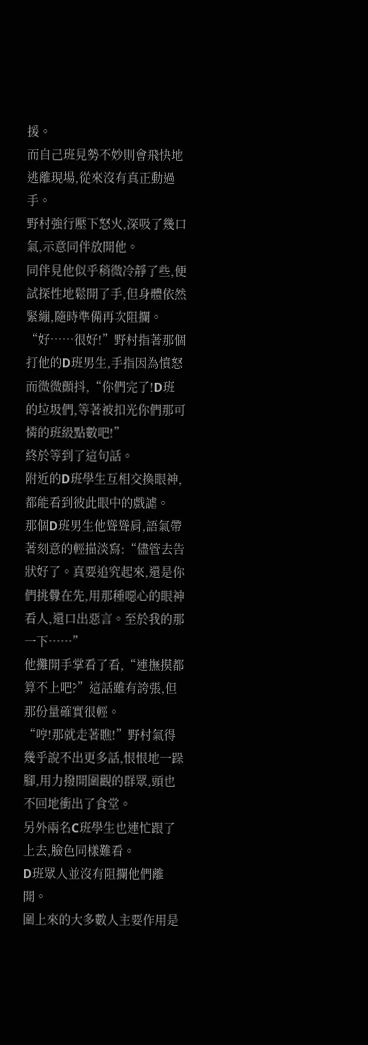援。
而自己班見勢不妙則會飛快地逃離現場,從來沒有真正動過手。
野村強行壓下怒火,深吸了幾口氣,示意同伴放開他。
同伴見他似乎稍微冷靜了些,便試探性地鬆開了手,但身體依然緊繃,隨時準備再次阻攔。
“好……很好!”野村指著那個打他的D班男生,手指因為憤怒而微微顫抖,“你們完了!D班的垃圾們,等著被扣光你們那可憐的班級點數吧!”
終於等到了這句話。
附近的D班學生互相交換眼神,都能看到彼此眼中的戲謔。
那個D班男生他聳聳肩,語氣帶著刻意的輕描淡寫:“儘管去告狀好了。真要追究起來,還是你們挑釁在先,用那種噁心的眼神看人,還口出惡言。至於我的那一下……”
他攤開手掌看了看,“連撫摸都算不上吧?”這話雖有誇張,但那份量確實很輕。
“哼!那就走著瞧!”野村氣得幾乎說不出更多話,恨恨地一跺腳,用力撥開圍觀的群眾,頭也不回地衝出了食堂。
另外兩名C班學生也連忙跟了上去,臉色同樣難看。
D班眾人並沒有阻攔他們離開。
圍上來的大多數人主要作用是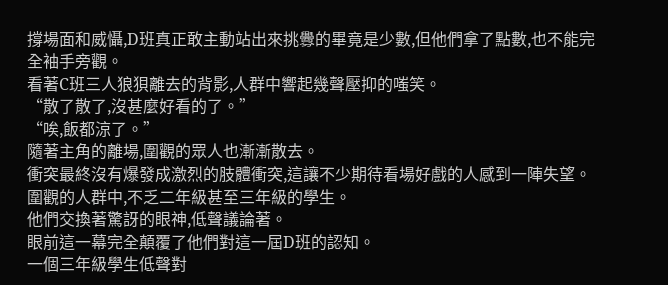撐場面和威懾,D班真正敢主動站出來挑釁的畢竟是少數,但他們拿了點數,也不能完全袖手旁觀。
看著C班三人狼狽離去的背影,人群中響起幾聲壓抑的嗤笑。
“散了散了,沒甚麼好看的了。”
“唉,飯都涼了。”
隨著主角的離場,圍觀的眾人也漸漸散去。
衝突最終沒有爆發成激烈的肢體衝突,這讓不少期待看場好戲的人感到一陣失望。
圍觀的人群中,不乏二年級甚至三年級的學生。
他們交換著驚訝的眼神,低聲議論著。
眼前這一幕完全顛覆了他們對這一屆D班的認知。
一個三年級學生低聲對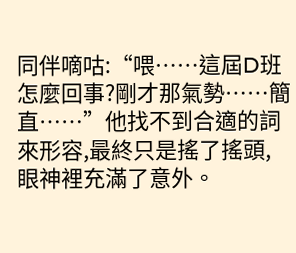同伴嘀咕:“喂……這屆D班怎麼回事?剛才那氣勢……簡直……”他找不到合適的詞來形容,最終只是搖了搖頭,眼神裡充滿了意外。